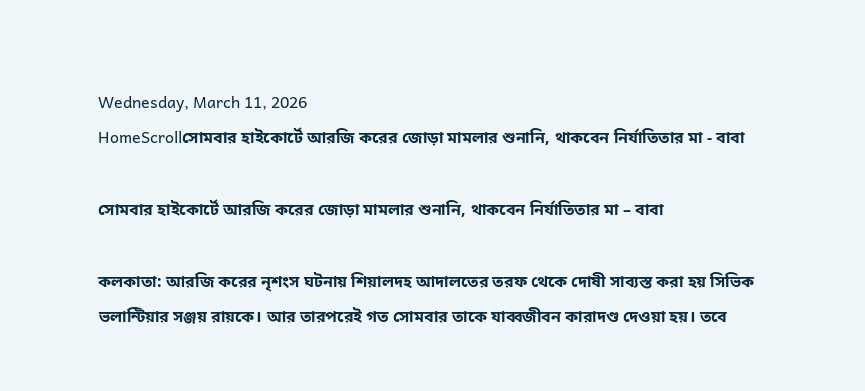Wednesday, March 11, 2026
HomeScrollসোমবার হাইকোর্টে আরজি করের জোড়া মামলার শুনানি, থাকবেন নির্যাতিতার মা - বাবা

সোমবার হাইকোর্টে আরজি করের জোড়া মামলার শুনানি, থাকবেন নির্যাতিতার মা – বাবা

কলকাতা: আরজি করের নৃশংস ঘটনায় শিয়ালদহ আদালতের তরফ থেকে দোষী সাব্যস্ত করা হয় সিভিক ভলান্টিয়ার সঞ্জয় রায়কে। আর তারপরেই গত সোমবার তাকে যাব্বজীবন কারাদণ্ড দেওয়া হয়। তবে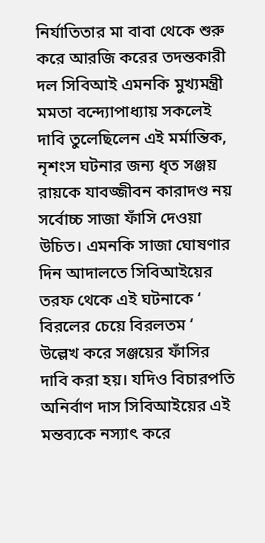নির্যাতিতার মা বাবা থেকে শুরু করে আরজি করের তদন্তকারী দল সিবিআই এমনকি মুখ্যমন্ত্রী মমতা বন্দ্যোপাধ্যায় সকলেই দাবি তুলেছিলেন এই মর্মান্তিক, নৃশংস ঘটনার জন্য ধৃত সঞ্জয় রায়কে যাবজ্জীবন কারাদণ্ড নয় সর্বোচ্চ সাজা ফাঁসি দেওয়া উচিত। এমনকি সাজা ঘোষণার দিন আদালতে সিবিআইয়ের তরফ থেকে এই ঘটনাকে ‘ বিরলের চেয়ে বিরলতম ‘ উল্লেখ করে সঞ্জয়ের ফাঁসির দাবি করা হয়। যদিও বিচারপতি অনির্বাণ দাস সিবিআইয়ের এই মন্তব্যকে নস্যাৎ করে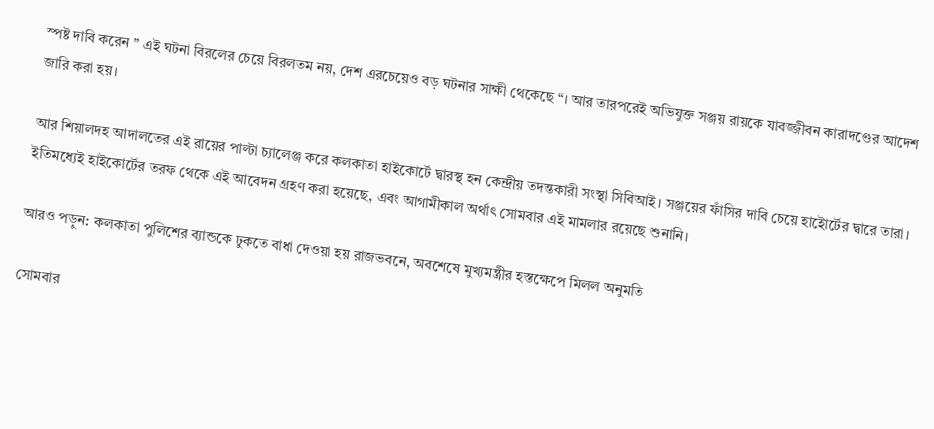স্পষ্ট দাবি করেন ” এই ঘটনা বিরলের চেয়ে বিরলতম নয়, দেশ এরচেয়েও বড় ঘটনার সাক্ষী থেকেছে “। আর তারপরেই অভিযুক্ত সঞ্জয় রায়কে যাবজ্জীবন কারাদণ্ডের আদেশ জারি করা হয়।

আর শিয়ালদহ আদালতের এই রায়ের পাল্টা চ্যালেঞ্জ করে কলকাতা হাইকোর্টে দ্বারস্থ হন কেন্দ্রীয় তদন্তকারী সংস্থা সিবিআই। সঞ্জয়ের ফাঁসির দাবি চেয়ে হাইোর্টের দ্বারে তারা। ইতিমধ্যেই হাইকোর্টের তরফ থেকে এই আবেদন গ্রহণ করা হয়েছে, এবং আগামীকাল অর্থাৎ সোমবার এই মামলার রয়েছে শুনানি।

আরও পড়ুন: কলকাতা পুলিশের ব্যান্ডকে ঢুকতে বাধা দেওয়া হয় রাজভবনে, অবশেষে মুখ্যমন্ত্রীর হস্তক্ষেপে মিলল অনুমতি

সোমবার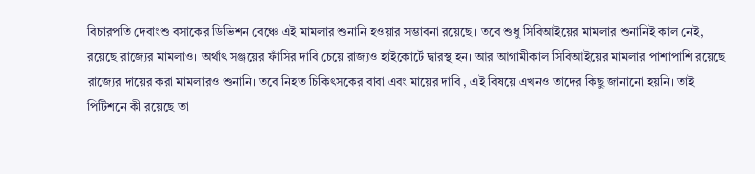বিচারপতি দেবাংশু বসাকের ডিভিশন বেঞ্চে এই মামলার শুনানি হওয়ার সম্ভাবনা রয়েছে। তবে শুধু সিবিআইয়ের মামলার শুনানিই কাল নেই, রয়েছে রাজ্যের মামলাও। অর্থাৎ সঞ্জয়ের ফাঁসির দাবি চেয়ে রাজ্যও হাইকোর্টে দ্বারস্থ হন। আর আগামীকাল সিবিআইয়ের মামলার পাশাপাশি রয়েছে রাজ্যের দায়ের করা মামলারও শুনানি। তবে নিহত চিকিৎসকের বাবা এবং মায়ের দাবি , এই বিষয়ে এখনও তাদের কিছু জানানো হয়নি। তাই পিটিশনে কী রয়েছে তা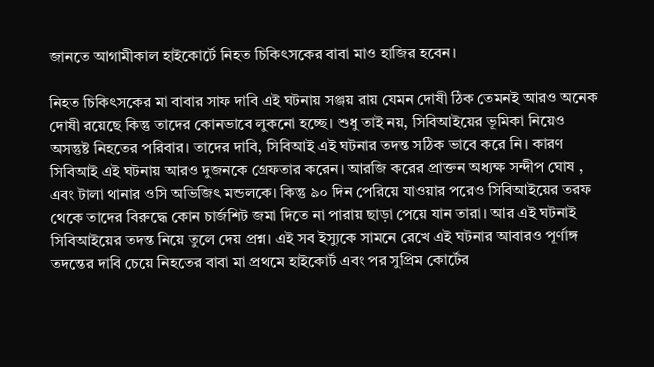জানতে আগামীকাল হাইকোর্টে নিহত চিকিৎসকের বাবা মাও হাজির হবেন।

নিহত চিকিৎসকের মা বাবার সাফ দাবি এই ঘটনায় সঞ্জয় রায় যেমন দোষী ঠিক তেমনই আরও অনেক দোষী রয়েছে কিন্তু তাদের কোনভাবে লুকনো হচ্ছে। শুধু তাই নয়, সিবিআইয়ের ভূমিকা নিয়েও অসন্তুষ্ট নিহতের পরিবার। তাদের দাবি, সিবিআই এই ঘটনার তদন্ত সঠিক ভাবে করে নি। কারণ সিবিআই এই ঘটনায় আরও দুজনকে গ্রেফতার করেন। আরজি করের প্রাক্তন অধ্যক্ষ সন্দীপ ঘোষ , এবং টালা থানার ওসি অভিজিৎ মন্ডলকে। কিন্তু ৯০ দিন পেরিয়ে যাওয়ার পরেও সিবিআইয়ের তরফ থেকে তাদের বিরুদ্ধে কোন চার্জশিট জমা দিতে না পারায় ছাড়া পেয়ে যান তারা। আর এই ঘটনাই সিবিআইয়ের তদন্ত নিয়ে তুলে দেয় প্রশ্ন। এই সব ইস্যুকে সামনে রেখে এই ঘটনার আবারও পূর্ণাঙ্গ তদন্তের দাবি চেয়ে নিহতের বাবা মা প্রথমে হাইকোর্ট এবং পর সুপ্রিম কোর্টের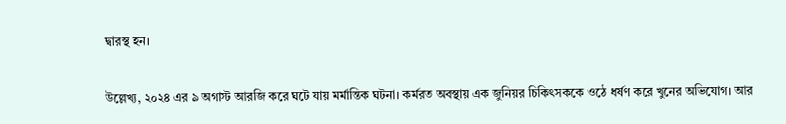দ্বারস্থ হন।

উল্লেখ্য, ২০২৪ এর ৯ অগাস্ট আরজি করে ঘটে যায় মর্মান্তিক ঘটনা। কর্মরত অবস্থায় এক জুনিয়র চিকিৎসককে ওঠে ধর্ষণ করে খুনের অভিযোগ। আর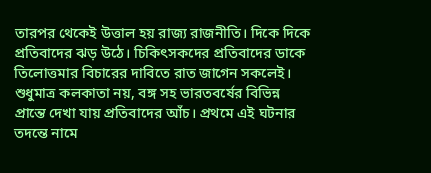তারপর থেকেই উত্তাল হয় রাজ্য রাজনীতি। দিকে দিকে প্রতিবাদের ঝড় উঠে। চিকিৎসকদের প্রতিবাদের ডাকে তিলোত্তমার বিচারের দাবিতে রাত জাগেন সকলেই। শুধুমাত্র কলকাতা নয়, বঙ্গ সহ ভারতবর্ষের বিভিন্ন প্রান্তে দেখা যায় প্রতিবাদের আঁচ। প্রথমে এই ঘটনার তদন্তে নামে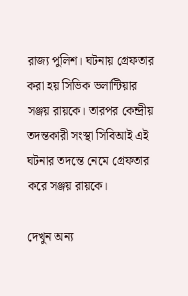রাজ্য পুলিশ। ঘটনায় গ্রেফতার করা হয় সিভিক ভলান্টিয়ার সঞ্জয় রায়কে। তারপর কেন্দ্রীয় তদন্তকারী সংস্থা সিবিআই এই ঘটনার তদন্তে নেমে গ্রেফতার করে সঞ্জয় রায়কে।

দেখুন অন্য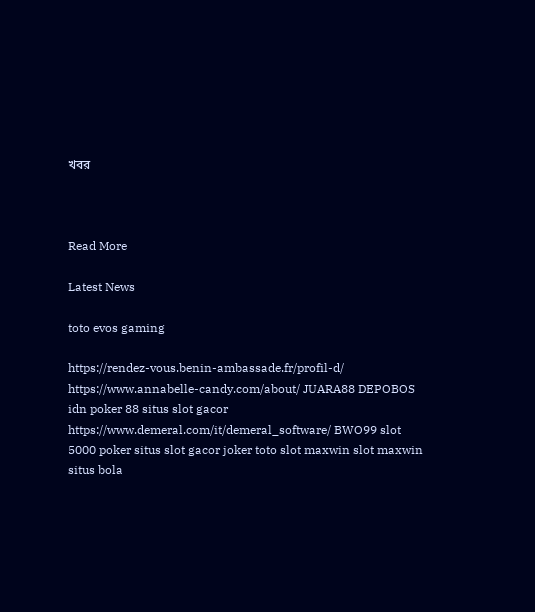খবর



Read More

Latest News

toto evos gaming

https://rendez-vous.benin-ambassade.fr/profil-d/ https://www.annabelle-candy.com/about/ JUARA88 DEPOBOS idn poker 88 situs slot gacor https://www.demeral.com/it/demeral_software/ BWO99 slot 5000 poker situs slot gacor joker toto slot maxwin slot maxwin situs bola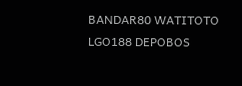BANDAR80 WATITOTO LGO188 DEPOBOS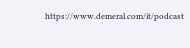https://www.demeral.com/it/podcast